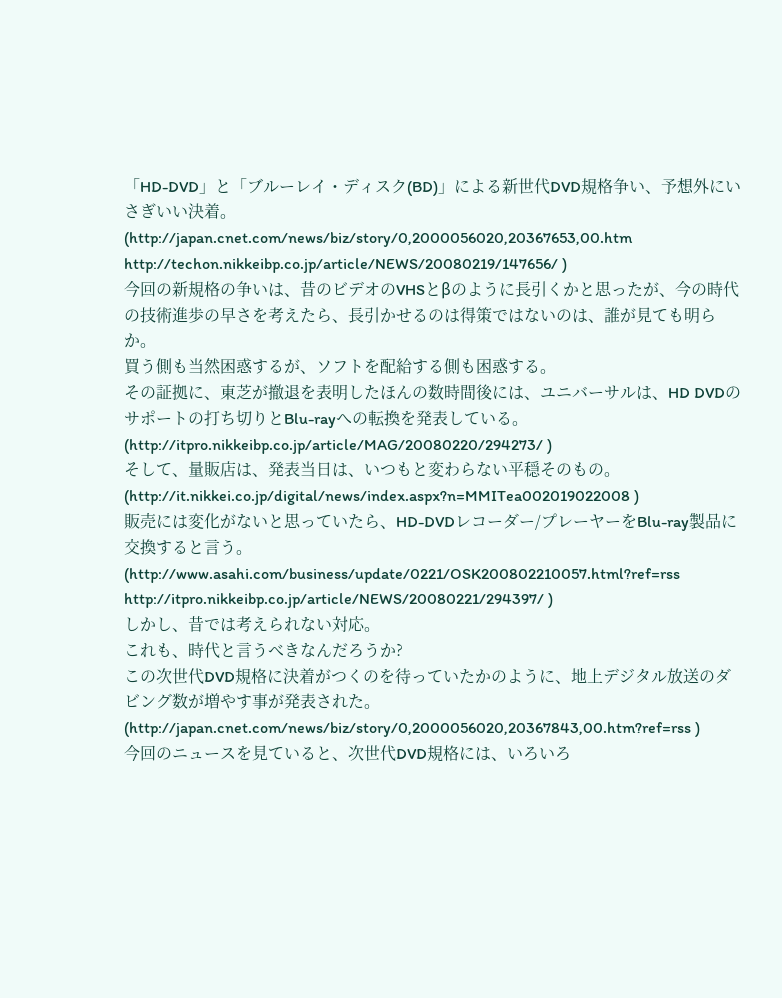「HD-DVD」と「ブルーレイ・ディスク(BD)」による新世代DVD規格争い、予想外にいさぎいい決着。
(http://japan.cnet.com/news/biz/story/0,2000056020,20367653,00.htm
http://techon.nikkeibp.co.jp/article/NEWS/20080219/147656/ )
今回の新規格の争いは、昔のビデオのVHSとβのように長引くかと思ったが、今の時代の技術進歩の早さを考えたら、長引かせるのは得策ではないのは、誰が見ても明らか。
買う側も当然困惑するが、ソフトを配給する側も困惑する。
その証拠に、東芝が撤退を表明したほんの数時間後には、ユニバーサルは、HD DVDのサポートの打ち切りとBlu-rayへの転換を発表している。(http://itpro.nikkeibp.co.jp/article/MAG/20080220/294273/ )
そして、量販店は、発表当日は、いつもと変わらない平穏そのもの。(http://it.nikkei.co.jp/digital/news/index.aspx?n=MMITea002019022008 )
販売には変化がないと思っていたら、HD-DVDレコーダー/プレーヤーをBlu-ray製品に交換すると言う。
(http://www.asahi.com/business/update/0221/OSK200802210057.html?ref=rss
http://itpro.nikkeibp.co.jp/article/NEWS/20080221/294397/ )
しかし、昔では考えられない対応。
これも、時代と言うべきなんだろうか?
この次世代DVD規格に決着がつくのを待っていたかのように、地上デジタル放送のダビング数が増やす事が発表された。
(http://japan.cnet.com/news/biz/story/0,2000056020,20367843,00.htm?ref=rss )
今回のニュースを見ていると、次世代DVD規格には、いろいろ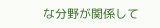な分野が関係して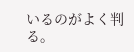いるのがよく判る。